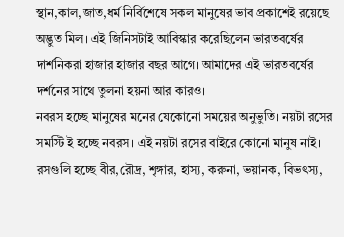স্থান,কাল,জাত,ধর্ম নির্বিশেষে সকল মানুষের ভাব প্রকাশেই রয়েছে অদ্ভুত মিল। এই জিনিসটাই আবিস্কার করেছিলেন ভারতবর্ষের দার্শনিকরা হাজার হাজার বছর আগে। আমাদের এই ভারতবর্ষের দর্শনের সাথে তুলনা হয়না আর কারও।
নবরস হচ্ছে মানুষের মনের যেকোনো সময়ের অনুভুতি। নয়টা রসের সমস্টি ই হচ্ছে নবরস। এই নয়টা রসের বাইরে কোনো মানুষ নাই। রসগুলি হচ্ছে বীর,রৌদ্র, শৃঙ্গার, হাস্য, করুনা, ভয়ানক, বিভৎস্য,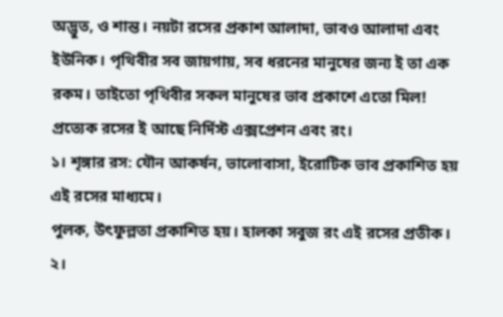অদ্ভুত, ও শান্ত। নয়টা রসের প্রকাশ আলাদা, ভাবও আলাদা এবং ইউনিক। পৃথিবীর সব জায়গায়, সব ধরনের মানুষের জন্য ই তা এক রকম। তাইতো পৃথিবীর সকল মানুষের ভাব প্রকাশে এতো মিল! প্রত্যেক রসের ই আছে নির্দিস্ট এক্সপ্রেশন এবং রং।
১। শৃঙ্গার রস: যৌন আকর্ষন, ভালোবাসা, ইরোটিক ভাব প্রকাশিত হয় এই রসের মাধ্যমে।
পুলক, উৎফুল্লতা প্রকাশিত হয়। হালকা সবুজ রং এই রসের প্রতীক।
২।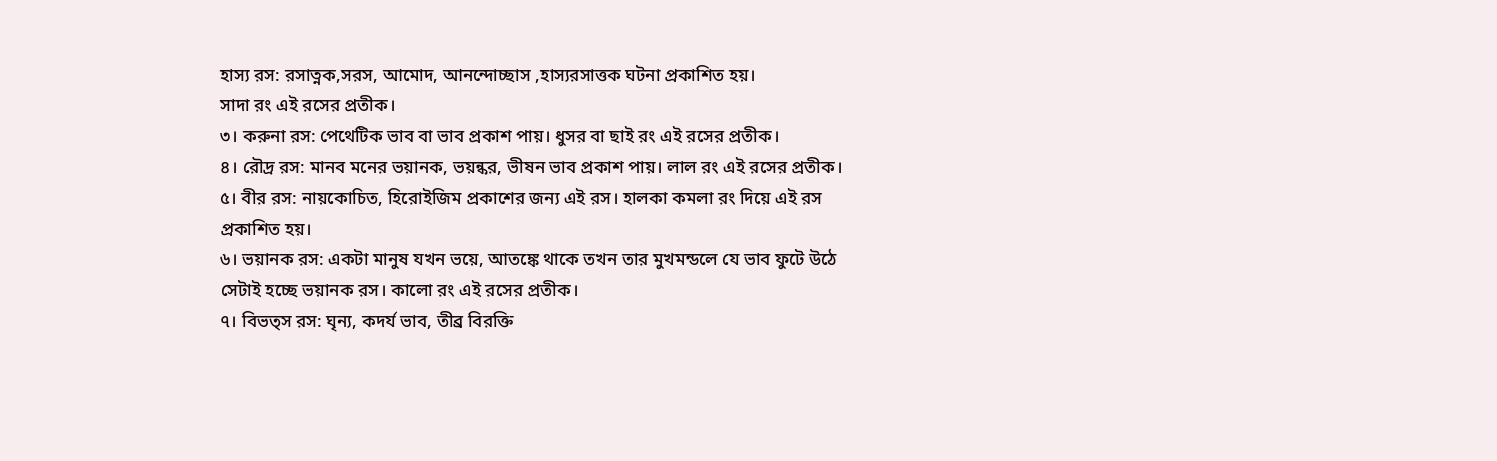হাস্য রস: রসাত্নক,সরস, আমোদ, আনন্দোচ্ছাস ,হাস্যরসাত্তক ঘটনা প্রকাশিত হয়।
সাদা রং এই রসের প্রতীক।
৩। করুনা রস: পেথেটিক ভাব বা ভাব প্রকাশ পায়। ধুসর বা ছাই রং এই রসের প্রতীক।
৪। রৌদ্র রস: মানব মনের ভয়ানক, ভয়ন্কর, ভীষন ভাব প্রকাশ পায়। লাল রং এই রসের প্রতীক।
৫। বীর রস: নায়কোচিত, হিরোইজিম প্রকাশের জন্য এই রস। হালকা কমলা রং দিয়ে এই রস প্রকাশিত হয়।
৬। ভয়ানক রস: একটা মানুষ যখন ভয়ে, আতঙ্কে থাকে তখন তার মুখমন্ডলে যে ভাব ফুটে উঠে সেটাই হচ্ছে ভয়ানক রস। কালো রং এই রসের প্রতীক।
৭। বিভত্স রস: ঘৃন্য, কদর্য ভাব, তীব্র বিরক্তি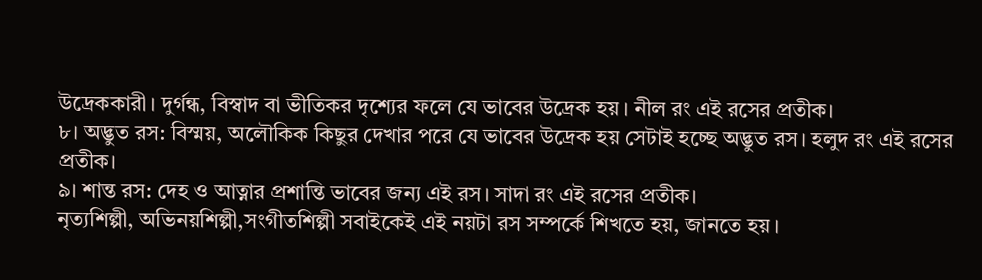উদ্রেককারী। দুর্গন্ধ, বিস্বাদ বা ভীতিকর দৃশ্যের ফলে যে ভাবের উদ্রেক হয়। নীল রং এই রসের প্রতীক।
৮। অদ্ভুত রস: বিস্ময়, অলৌকিক কিছুর দেখার পরে যে ভাবের উদ্রেক হয় সেটাই হচ্ছে অদ্ভুত রস। হলুদ রং এই রসের প্রতীক।
৯। শান্ত রস: দেহ ও আত্নার প্রশান্তি ভাবের জন্য এই রস। সাদা রং এই রসের প্রতীক।
নৃত্যশিল্পী, অভিনয়শিল্পী,সংগীতশিল্পী সবাইকেই এই নয়টা রস সম্পর্কে শিখতে হয়, জানতে হয়।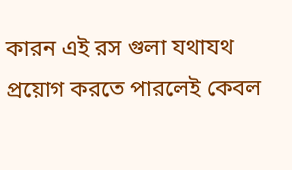কারন এই রস গুলা যথাযথ প্রয়োগ করতে পারলেই কেবল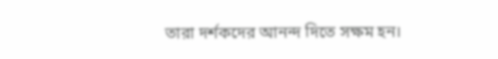তারা দর্শকদের আনন্দ দিতে সক্ষম হন।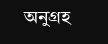অনুগ্রহ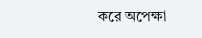করে অপেক্ষা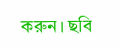করুন। ছবি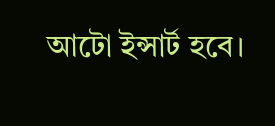আটো ইন্সার্ট হবে।